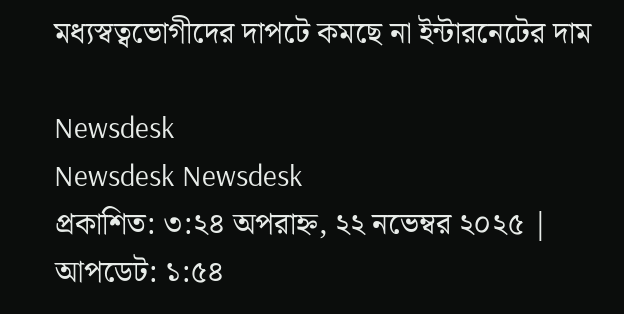মধ্যস্বত্বভোগীদের দাপটে কমছে না ইন্টারনেটের দাম

Newsdesk
Newsdesk Newsdesk
প্রকাশিত: ৩:২৪ অপরাহ্ন, ২২ নভেম্বর ২০২৫ | আপডেট: ১:৫৪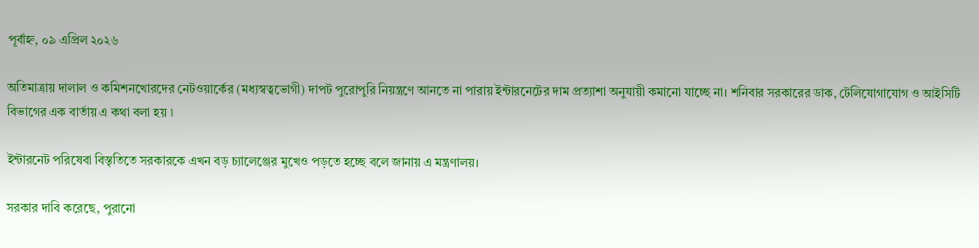পূর্বাহ্ন, ০৯ এপ্রিল ২০২৬

অতিমাত্রায় দালাল ও কমিশনখোরদের নেটওয়ার্কের (মধ্যস্বত্বভোগী) দাপট পুরোপুরি নিয়ন্ত্রণে আনতে না পারায় ইন্টারনেটের দাম প্রত্যাশা অনুযায়ী কমানো যাচ্ছে না। শনিবার সরকারের ডাক, টেলিযোগাযোগ ও আইসিটি বিভাগের এক বার্তায় এ কথা বলা হয় ৷

ইন্টারনেট পরিষেবা বিস্তৃতিতে সরকারকে এখন বড় চ্যালেঞ্জের মুখেও পড়তে হচ্ছে বলে জানায় এ মন্ত্রণালয়।

সরকার দাবি করেছে, পুরানো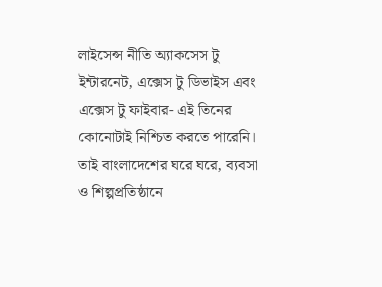লাইসেন্স নীতি অ্যাকসেস টু ইন্টারনেট, এক্সেস টু ডিভাইস এবং এক্সেস টু ফাইবার- এই তিনের কোনোটাই নিশ্চিত করতে পারেনি। তাই বাংলাদেশের ঘরে ঘরে, ব্যবসা ও শিল্পপ্রতিষ্ঠানে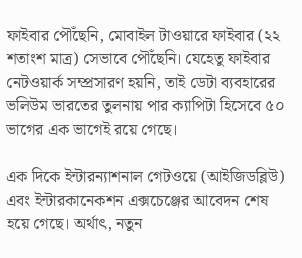ফাইবার পৌঁছেনি, মোবাইল টাওয়ারে ফাইবার (২২ শতাংশ মাত্র) সেভাবে পৌঁছেনি। যেহেতু ফাইবার নেটওয়ার্ক সম্প্রসারণ হয়নি, তাই ডেটা ব্যবহারের ভলিউম ভারতের তুলনায় পার ক্যাপিটা হিসেবে ৫০ ভাগের এক ভাগেই রয়ে গেছে।

এক দিকে ইন্টারন্যাশনাল গেটওয়ে (আইজিডব্লিউ) এবং ইন্টারকানেকশন এক্সচেঞ্জের আবেদন শেষ হয়ে গেছে। অর্থাৎ, নতুন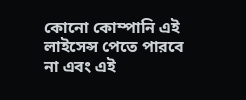কোনো কোম্পানি এই লাইসেন্স পেতে পারবে না এবং এই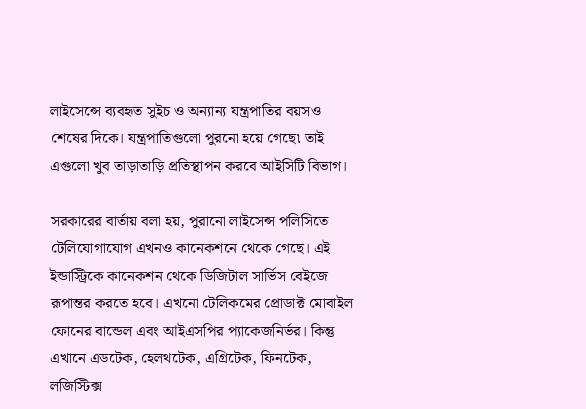লাইসেন্সে ব্যবহৃত সুইচ ও অন্যান্য যন্ত্রপাতির বয়সও শেষের দিকে। যন্ত্রপাতিগুলো পুরনো হয়ে গেছে৷ তাই এগুলো খুব তাড়াতাড়ি প্রতিস্থাপন করবে আইসিটি বিভাগ।

সরকারের বার্তায় বলা হয়, পুরানো লাইসেন্স পলিসিতে টেলিযোগাযোগ এখনও কানেকশনে থেকে গেছে। এই ইন্ডাস্ট্রিকে কানেকশন থেকে ডিজিটাল সার্ভিস বেইজে রূপান্তর করতে হবে। এখনো টেলিকমের প্রোডাক্ট মোবাইল ফোনের বান্ডেল এবং আইএসপির প্যাকেজনির্ভর। কিন্তু এখানে এডটেক, হেলথটেক, এগ্রিটেক, ফিনটেক, লজিস্টিক্স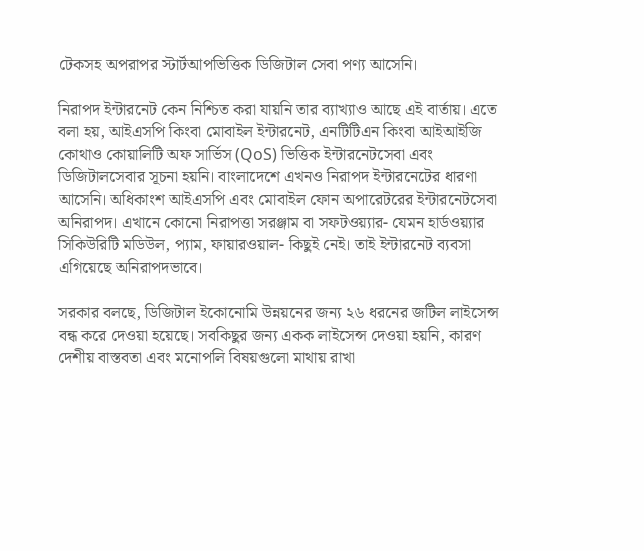টেকসহ অপরাপর স্টার্টআপভিত্তিক ডিজিটাল সেবা পণ্য আসেনি।

নিরাপদ ইন্টারনেট কেন নিশ্চিত করা যায়নি তার ব্যাখ্যাও আছে এই বার্তায়। এতে বলা হয়, আইএসপি কিংবা মোবাইল ইন্টারনেট, এনটিটিএন কিংবা আইআইজি কোথাও কোয়ালিটি অফ সার্ভিস (QoS) ভিত্তিক ইন্টারনেটসেবা এবং ডিজিটালসেবার সূচনা হয়নি। বাংলাদেশে এখনও নিরাপদ ইন্টারনেটের ধারণা আসেনি। অধিকাংশ আইএসপি এবং মোবাইল ফোন অপারেটরের ইন্টারনেটসেবা অনিরাপদ। এখানে কোনো নিরাপত্তা সরঞ্জাম বা সফটওয়্যার- যেমন হার্ডওয়্যার সিকিউরিটি মডিউল, প্যাম, ফায়ারওয়াল- কিছুই নেই। তাই ইন্টারনেট ব্যবসা এগিয়েছে অনিরাপদভাবে।

সরকার বলছে, ডিজিটাল ইকোনোমি উন্নয়নের জন্য ২৬ ধরনের জটিল লাইসেন্স বন্ধ করে দেওয়া হয়েছে। সবকিছুর জন্য একক লাইসেন্স দেওয়া হয়নি, কারণ দেশীয় বাস্তবতা এবং মনোপলি বিষয়গুলো মাথায় রাখা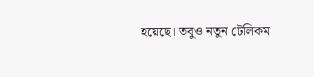হয়েছে। তবুও নতুন টেলিকম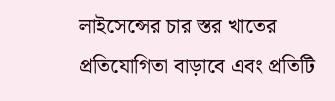লাইসেন্সের চার স্তর খাতের প্রতিযোগিতা বাড়াবে এবং প্রতিটি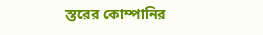স্তরের কোম্পানির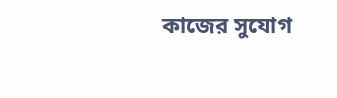কাজের সুযোগ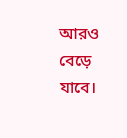আরও বেড়ে যাবে।